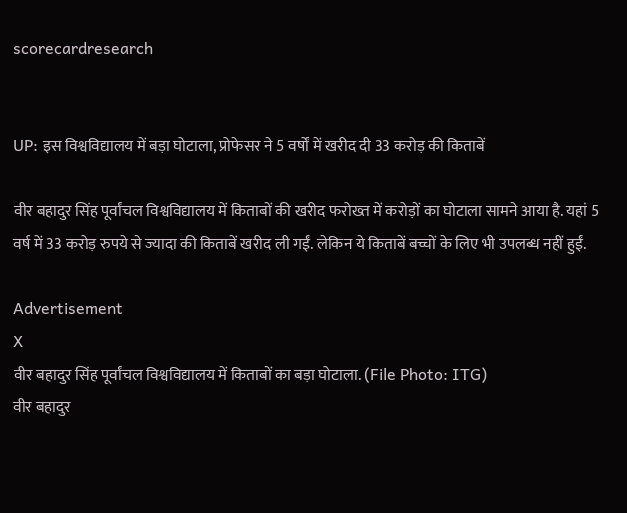scorecardresearch


UP: इस विश्वविद्यालय में बड़ा घोटाला, प्रोफेसर ने 5 वर्षों में खरीद दी 33 करोड़ की किताबें

वीर बहादुर सिंह पूर्वांचल विश्वविद्यालय में किताबों की खरीद फरोख्त में करोड़ों का घोटाला सामने आया है. यहां 5 वर्ष में 33 करोड़ रुपये से ज्यादा की किताबें खरीद ली गईं. लेकिन ये किताबें बच्चों के लिए भी उपलब्ध नहीं हुईं.

Advertisement
X
वीर बहादुर सिंह पूर्वांचल विश्वविद्यालय में किताबों का बड़ा घोटाला. (File Photo: ITG)
वीर बहादुर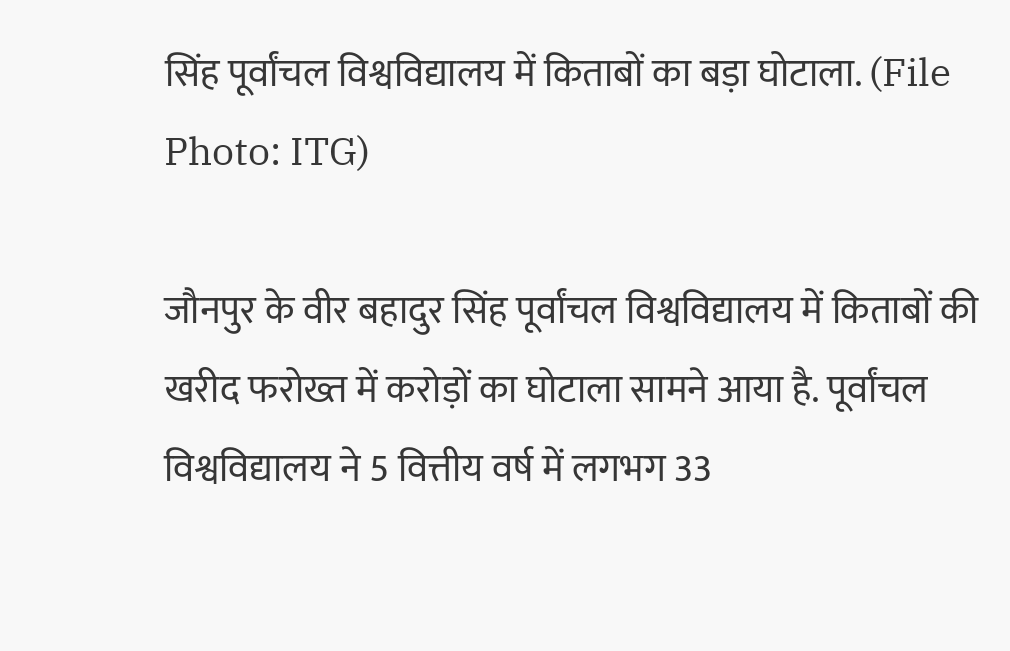सिंह पूर्वांचल विश्वविद्यालय में किताबों का बड़ा घोटाला. (File Photo: ITG)

जौनपुर के वीर बहादुर सिंह पूर्वांचल विश्वविद्यालय में किताबों की खरीद फरोख्त में करोड़ों का घोटाला सामने आया है. पूर्वांचल विश्वविद्यालय ने 5 वित्तीय वर्ष में लगभग 33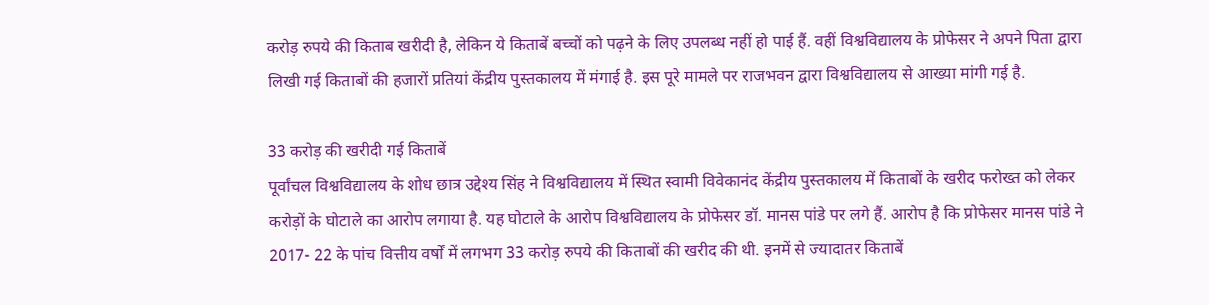करोड़ रुपये की किताब खरीदी है, लेकिन ये किताबें बच्चों को पढ़ने के लिए उपलब्ध नहीं हो पाई हैं. वहीं विश्वविद्यालय के प्रोफेसर ने अपने पिता द्वारा लिखी गई किताबों की हजारों प्रतियां केंद्रीय पुस्तकालय में मंगाई है. इस पूरे मामले पर राजभवन द्वारा विश्वविद्यालय से आख्या मांगी गई है.

33 करोड़ की खरीदी गई किताबें
पूर्वांचल विश्वविद्यालय के शोध छात्र उद्देश्य सिंह ने विश्वविद्यालय में स्थित स्वामी विवेकानंद केंद्रीय पुस्तकालय में किताबों के खरीद फरोख्त को लेकर करोड़ों के घोटाले का आरोप लगाया है. यह घोटाले के आरोप विश्वविद्यालय के प्रोफेसर डॉ. मानस पांडे पर लगे हैं. आरोप है कि प्रोफेसर मानस पांडे ने 2017- 22 के पांच वित्तीय वर्षों में लगभग 33 करोड़ रुपये की किताबों की खरीद की थी. इनमें से ज्यादातर किताबें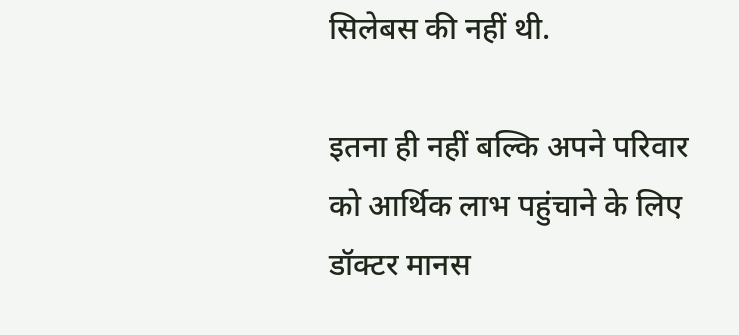सिलेबस की नहीं थी.

इतना ही नहीं बल्कि अपने परिवार को आर्थिक लाभ पहुंचाने के लिए डॉक्टर मानस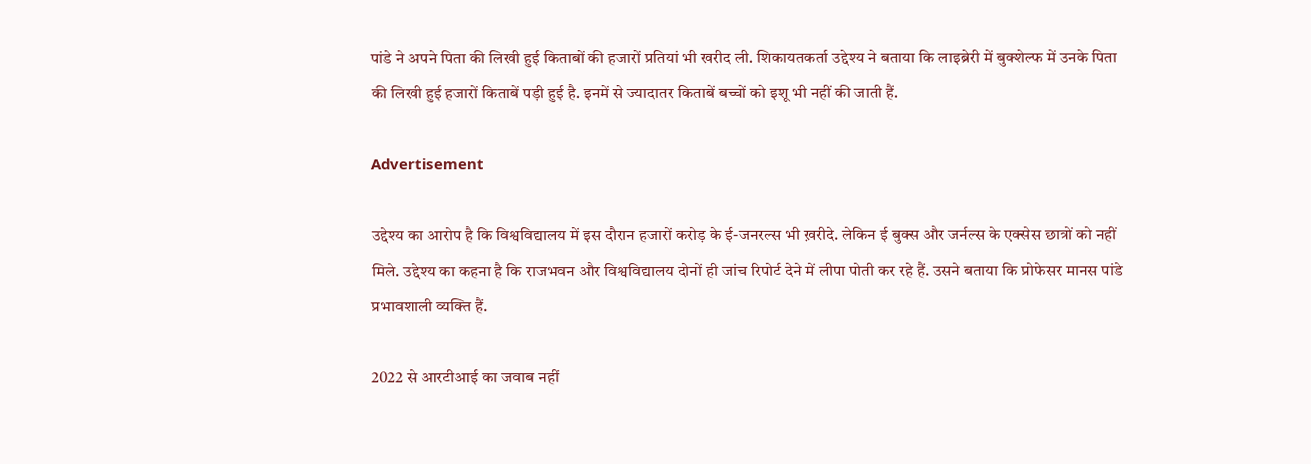पांडे ने अपने पिता की लिखी हुई किताबों की हजारों प्रतियां भी खरीद ली. शिकायतकर्ता उद्देश्य ने बताया कि लाइब्रेरी में बुक्शेल्फ में उनके पिता की लिखी हुई हजारों किताबें पड़ी हुई है. इनमें से ज्यादातर किताबें बच्चों को इशू भी नहीं की जाती हैं.

Advertisement

उद्देश्य का आरोप है कि विश्वविद्यालय में इस दौरान हजारों करोड़ के ई-जनरल्स भी ख़रीदे. लेकिन ई बुक्स और जर्नल्स के एक्सेस छात्रों को नहीं मिले. उद्देश्य का कहना है कि राजभवन और विश्वविद्यालय दोनों ही जांच रिपोर्ट देने में लीपा पोती कर रहे हैं. उसने बताया कि प्रोफेसर मानस पांडे प्रभावशाली व्यक्ति हैं.

2022 से आरटीआई का जवाब नहीं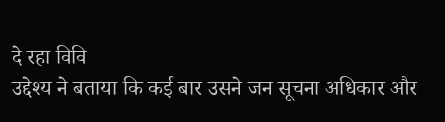दे रहा विवि
उद्देश्य ने बताया कि कई बार उसने जन सूचना अधिकार और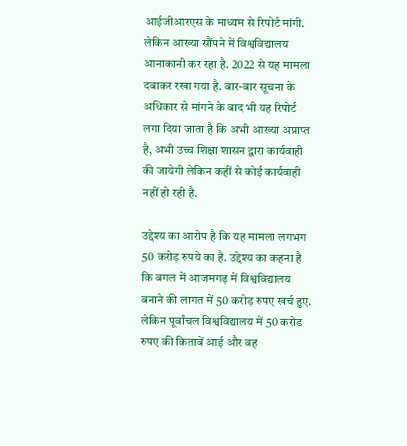आईजीआरएस के माध्यम से रिपोर्ट मांगी. लेकिन आख्या सौंपने में विश्वविद्यालय आनाकानी कर रहा है. 2022 से यह मामला दबाकर रखा गया है. बार-बार सूचना के अधिकार से मांगने के बाद भी यह रिपोर्ट लगा दिया जाता है कि अभी आख्या अप्राप्त है, अभी उच्च शिक्षा शासन द्वारा कार्यवाही की जायेगी लेकिन कहीं से कोई कार्यवाही नहीं हो रही है.

उद्देश्य का आरोप है कि यह मामला लगभग 50 करोड़ रुपये का है. उद्देश्य का कहना है कि बगल में आजमगढ़ में विश्वविद्यालय बनाने की लागत में 50 करोड़ रुपए खर्च हुए. लेकिन पूर्वांचल विश्वविद्यालय में 50 करोड रुपए की किताबें आई और वह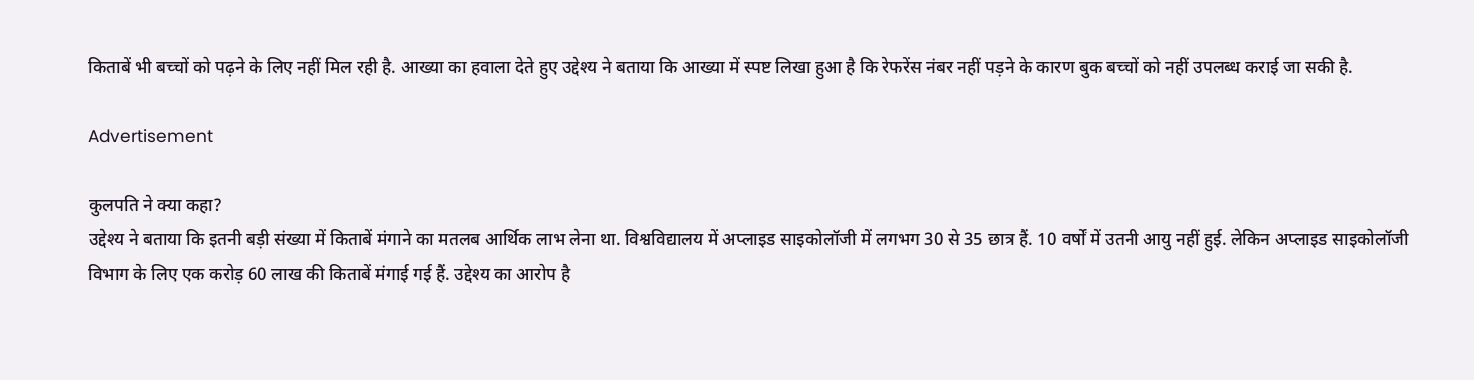किताबें भी बच्चों को पढ़ने के लिए नहीं मिल रही है. आख्या का हवाला देते हुए उद्देश्य ने बताया कि आख्या में स्पष्ट लिखा हुआ है कि रेफरेंस नंबर नहीं पड़ने के कारण बुक बच्चों को नहीं उपलब्ध कराई जा सकी है.

Advertisement

कुलपति ने क्या कहा?
उद्देश्य ने बताया कि इतनी बड़ी संख्या में किताबें मंगाने का मतलब आर्थिक लाभ लेना था. विश्वविद्यालय में अप्लाइड साइकोलॉजी में लगभग 30 से 35 छात्र हैं. 10 वर्षों में उतनी आयु नहीं हुई. लेकिन अप्लाइड साइकोलॉजी विभाग के लिए एक करोड़ 60 लाख की किताबें मंगाई गई हैं. उद्देश्य का आरोप है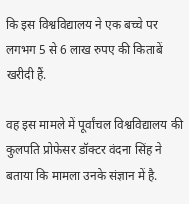कि इस विश्वविद्यालय ने एक बच्चे पर लगभग 5 से 6 लाख रुपए की किताबें खरीदी हैं.

वह इस मामले में पूर्वांचल विश्वविद्यालय की कुलपति प्रोफेसर डॉक्टर वंदना सिंह ने बताया कि मामला उनके संज्ञान में है.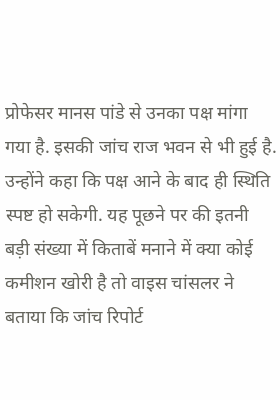प्रोफेसर मानस पांडे से उनका पक्ष मांगा गया है. इसकी जांच राज भवन से भी हुई है. उन्होंने कहा कि पक्ष आने के बाद ही स्थिति स्पष्ट हो सकेगी. यह पूछने पर की इतनी बड़ी संख्या में किताबें मनाने में क्या कोई कमीशन खोरी है तो वाइस चांसलर ने बताया कि जांच रिपोर्ट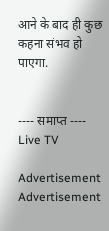आने के बाद ही कुछ कहना संभव हो पाएगा.


---- समाप्त ----
Live TV

Advertisement
Advertisement